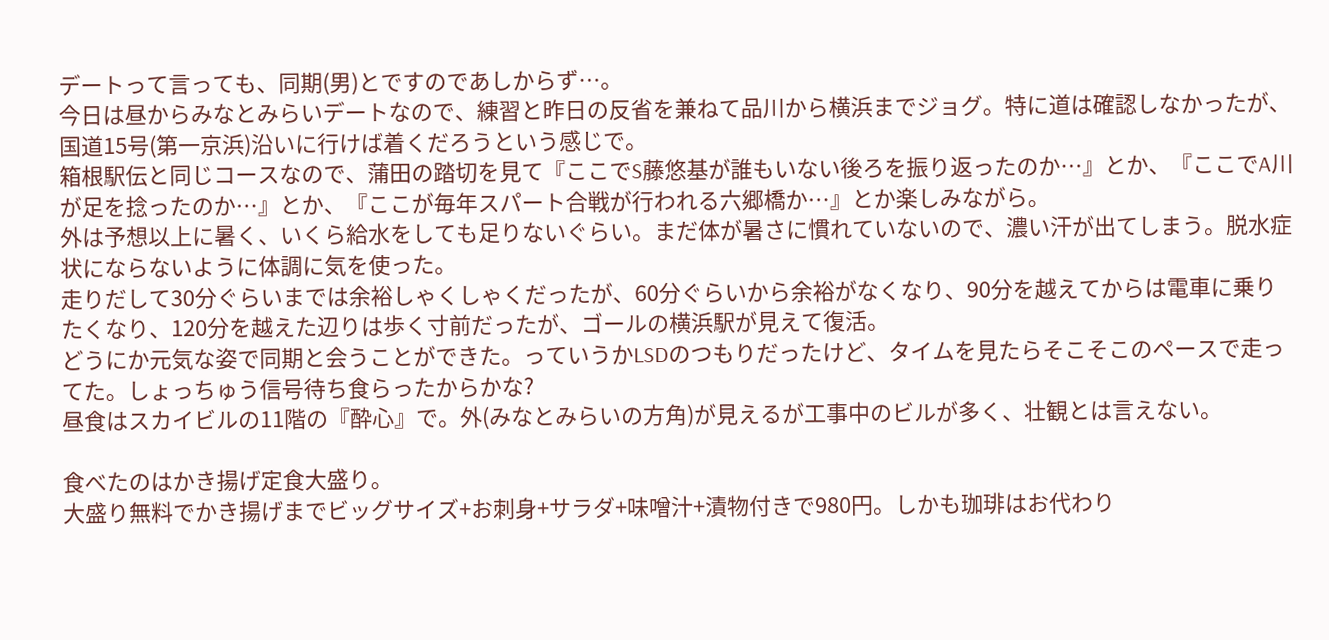デートって言っても、同期(男)とですのであしからず…。
今日は昼からみなとみらいデートなので、練習と昨日の反省を兼ねて品川から横浜までジョグ。特に道は確認しなかったが、国道15号(第一京浜)沿いに行けば着くだろうという感じで。
箱根駅伝と同じコースなので、蒲田の踏切を見て『ここでS藤悠基が誰もいない後ろを振り返ったのか…』とか、『ここでA川が足を捻ったのか…』とか、『ここが毎年スパート合戦が行われる六郷橋か…』とか楽しみながら。
外は予想以上に暑く、いくら給水をしても足りないぐらい。まだ体が暑さに慣れていないので、濃い汗が出てしまう。脱水症状にならないように体調に気を使った。
走りだして30分ぐらいまでは余裕しゃくしゃくだったが、60分ぐらいから余裕がなくなり、90分を越えてからは電車に乗りたくなり、120分を越えた辺りは歩く寸前だったが、ゴールの横浜駅が見えて復活。
どうにか元気な姿で同期と会うことができた。っていうかLSDのつもりだったけど、タイムを見たらそこそこのペースで走ってた。しょっちゅう信号待ち食らったからかな?
昼食はスカイビルの11階の『酔心』で。外(みなとみらいの方角)が見えるが工事中のビルが多く、壮観とは言えない。

食べたのはかき揚げ定食大盛り。
大盛り無料でかき揚げまでビッグサイズ+お刺身+サラダ+味噌汁+漬物付きで980円。しかも珈琲はお代わり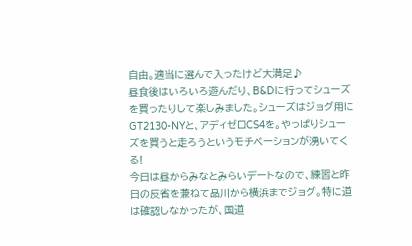自由。適当に選んで入ったけど大満足♪
昼食後はいろいろ遊んだり、B&Dに行ってシューズを買ったりして楽しみました。シューズはジョグ用にGT2130-NYと、アディゼロCS4を。やっぱりシューズを買うと走ろうというモチベーションが湧いてくる!
今日は昼からみなとみらいデートなので、練習と昨日の反省を兼ねて品川から横浜までジョグ。特に道は確認しなかったが、国道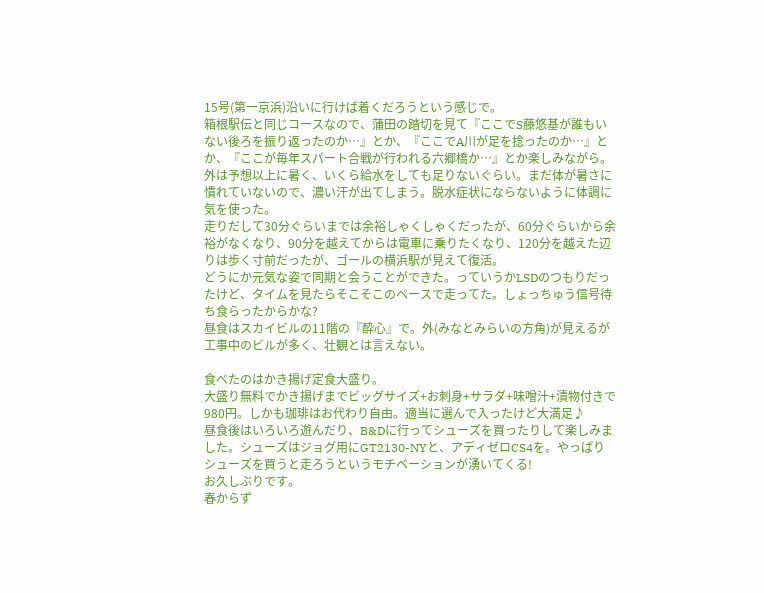15号(第一京浜)沿いに行けば着くだろうという感じで。
箱根駅伝と同じコースなので、蒲田の踏切を見て『ここでS藤悠基が誰もいない後ろを振り返ったのか…』とか、『ここでA川が足を捻ったのか…』とか、『ここが毎年スパート合戦が行われる六郷橋か…』とか楽しみながら。
外は予想以上に暑く、いくら給水をしても足りないぐらい。まだ体が暑さに慣れていないので、濃い汗が出てしまう。脱水症状にならないように体調に気を使った。
走りだして30分ぐらいまでは余裕しゃくしゃくだったが、60分ぐらいから余裕がなくなり、90分を越えてからは電車に乗りたくなり、120分を越えた辺りは歩く寸前だったが、ゴールの横浜駅が見えて復活。
どうにか元気な姿で同期と会うことができた。っていうかLSDのつもりだったけど、タイムを見たらそこそこのペースで走ってた。しょっちゅう信号待ち食らったからかな?
昼食はスカイビルの11階の『酔心』で。外(みなとみらいの方角)が見えるが工事中のビルが多く、壮観とは言えない。

食べたのはかき揚げ定食大盛り。
大盛り無料でかき揚げまでビッグサイズ+お刺身+サラダ+味噌汁+漬物付きで980円。しかも珈琲はお代わり自由。適当に選んで入ったけど大満足♪
昼食後はいろいろ遊んだり、B&Dに行ってシューズを買ったりして楽しみました。シューズはジョグ用にGT2130-NYと、アディゼロCS4を。やっぱりシューズを買うと走ろうというモチベーションが湧いてくる!
お久しぶりです。
春からず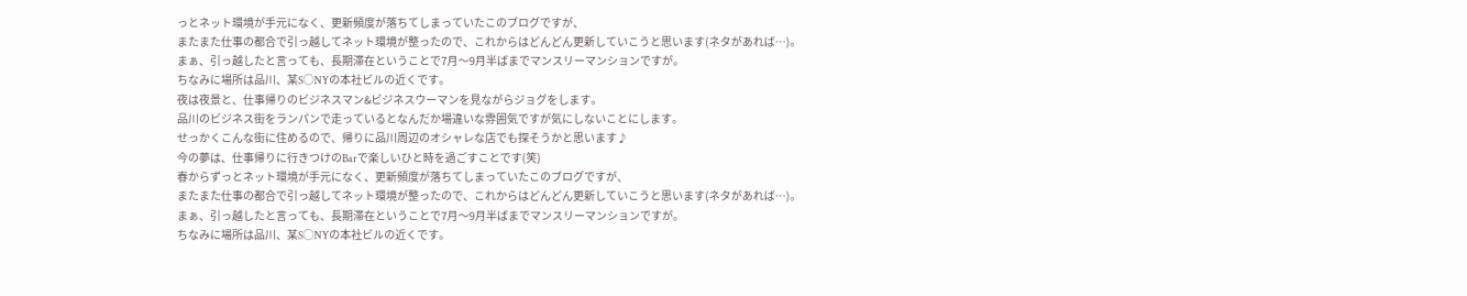っとネット環境が手元になく、更新頻度が落ちてしまっていたこのブログですが、
またまた仕事の都合で引っ越してネット環境が整ったので、これからはどんどん更新していこうと思います(ネタがあれば…)。
まぁ、引っ越したと言っても、長期滞在ということで7月〜9月半ばまでマンスリーマンションですが。
ちなみに場所は品川、某S○NYの本社ビルの近くです。
夜は夜景と、仕事帰りのビジネスマン&ビジネスウーマンを見ながらジョグをします。
品川のビジネス街をランパンで走っているとなんだか場違いな雰囲気ですが気にしないことにします。
せっかくこんな街に住めるので、帰りに品川周辺のオシャレな店でも探そうかと思います♪
今の夢は、仕事帰りに行きつけのBarで楽しいひと時を過ごすことです(笑)
春からずっとネット環境が手元になく、更新頻度が落ちてしまっていたこのブログですが、
またまた仕事の都合で引っ越してネット環境が整ったので、これからはどんどん更新していこうと思います(ネタがあれば…)。
まぁ、引っ越したと言っても、長期滞在ということで7月〜9月半ばまでマンスリーマンションですが。
ちなみに場所は品川、某S○NYの本社ビルの近くです。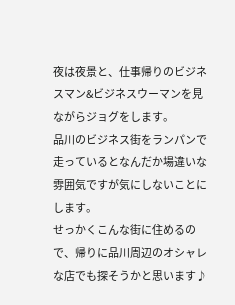夜は夜景と、仕事帰りのビジネスマン&ビジネスウーマンを見ながらジョグをします。
品川のビジネス街をランパンで走っているとなんだか場違いな雰囲気ですが気にしないことにします。
せっかくこんな街に住めるので、帰りに品川周辺のオシャレな店でも探そうかと思います♪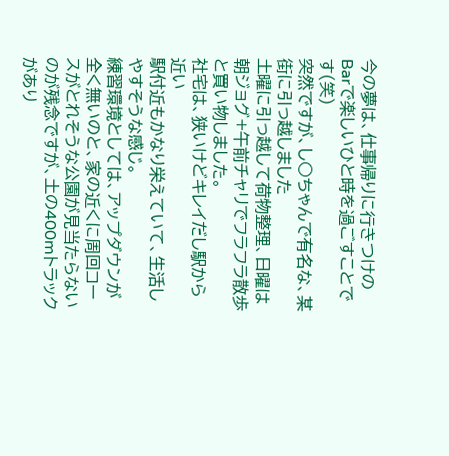今の夢は、仕事帰りに行きつけのBarで楽しいひと時を過ごすことです(笑)
突然ですが、し○ちゃんで有名な、某街に引っ越しました
土曜に引っ越して荷物整理、日曜は朝ジョグ+午前チャリでフラフラ散歩と買い物しました。
社宅は、狭いけどキレイだし駅から近い
駅付近もかなり栄えていて、生活しやすそうな感じ。
練習環境としては、アップダウンが全く無いのと、家の近くに周回コースがとれそうな公園が見当たらないのが残念ですが、土の400mトラックがあり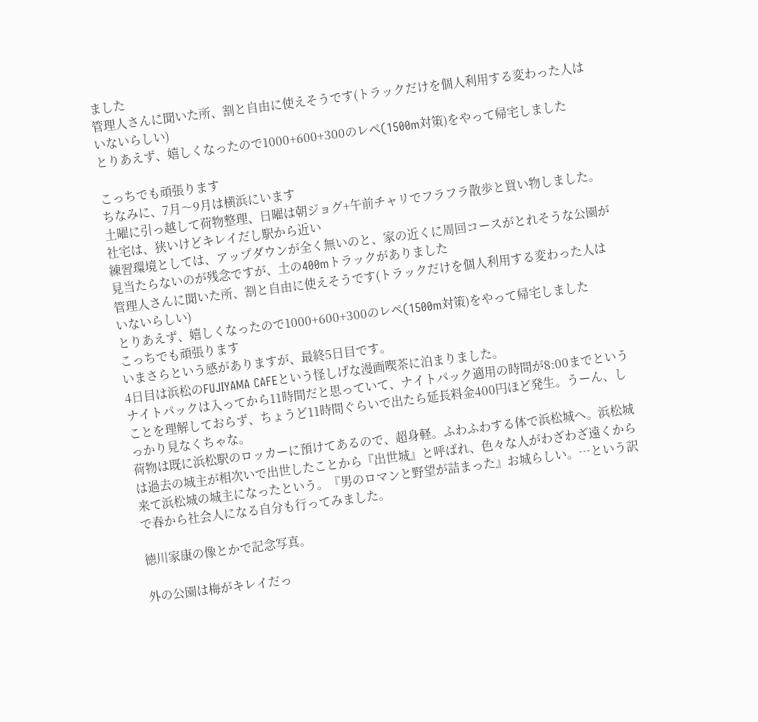ました
管理人さんに聞いた所、割と自由に使えそうです(トラックだけを個人利用する変わった人はいないらしい)
とりあえず、嬉しくなったので1000+600+300のレペ(1500m対策)をやって帰宅しました

こっちでも頑張ります
ちなみに、7月〜9月は横浜にいます
土曜に引っ越して荷物整理、日曜は朝ジョグ+午前チャリでフラフラ散歩と買い物しました。
社宅は、狭いけどキレイだし駅から近い
練習環境としては、アップダウンが全く無いのと、家の近くに周回コースがとれそうな公園が見当たらないのが残念ですが、土の400mトラックがありました
管理人さんに聞いた所、割と自由に使えそうです(トラックだけを個人利用する変わった人はいないらしい)
とりあえず、嬉しくなったので1000+600+300のレペ(1500m対策)をやって帰宅しました
こっちでも頑張ります
いまさらという感がありますが、最終5日目です。
4日目は浜松のFUJIYAMA CAFEという怪しげな漫画喫茶に泊まりました。
ナイトパックは入ってから11時間だと思っていて、ナイトパック適用の時間が8:00までということを理解しておらず、ちょうど11時間ぐらいで出たら延長料金400円ほど発生。うーん、しっかり見なくちゃな。
荷物は既に浜松駅のロッカーに預けてあるので、超身軽。ふわふわする体で浜松城へ。浜松城は過去の城主が相次いで出世したことから『出世城』と呼ばれ、色々な人がわざわざ遠くから来て浜松城の城主になったという。『男のロマンと野望が詰まった』お城らしい。…という訳で春から社会人になる自分も行ってみました。

徳川家康の像とかで記念写真。

外の公園は梅がキレイだっ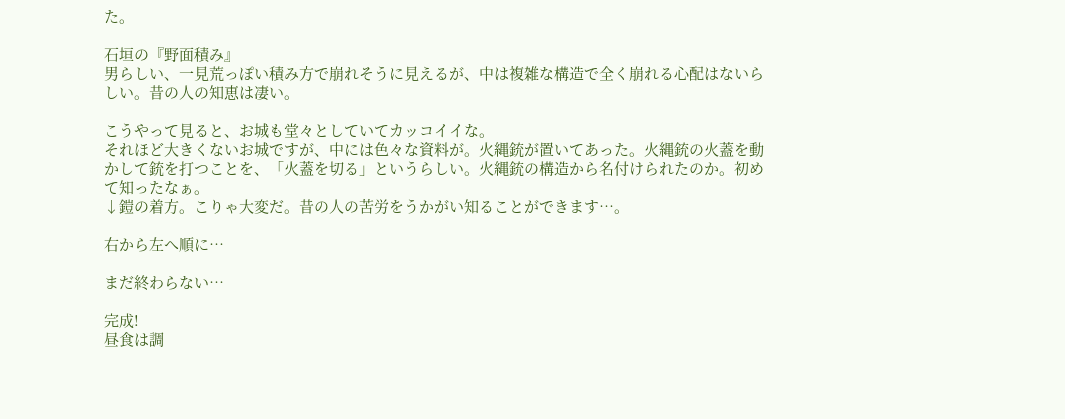た。

石垣の『野面積み』
男らしい、一見荒っぽい積み方で崩れそうに見えるが、中は複雑な構造で全く崩れる心配はないらしい。昔の人の知恵は凄い。

こうやって見ると、お城も堂々としていてカッコイイな。
それほど大きくないお城ですが、中には色々な資料が。火縄銃が置いてあった。火縄銃の火蓋を動かして銃を打つことを、「火蓋を切る」というらしい。火縄銃の構造から名付けられたのか。初めて知ったなぁ。
↓鎧の着方。こりゃ大変だ。昔の人の苦労をうかがい知ることができます…。

右から左へ順に…

まだ終わらない…

完成!
昼食は調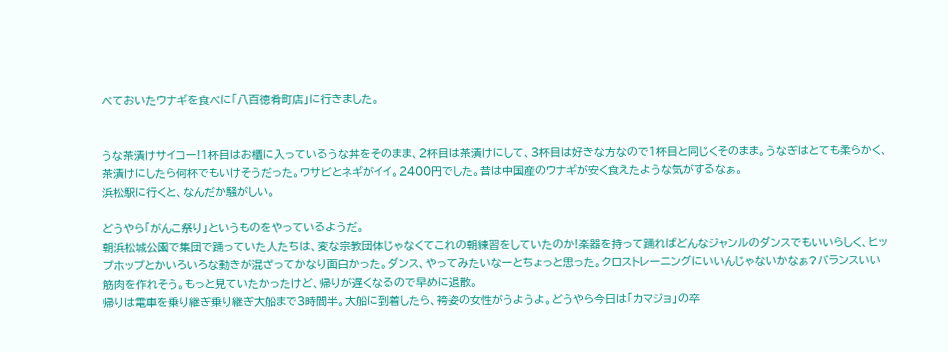べておいたウナギを食べに「八百徳肴町店」に行きました。


うな茶漬けサイコー!1杯目はお櫃に入っているうな丼をそのまま、2杯目は茶漬けにして、3杯目は好きな方なので1杯目と同じくそのまま。うなぎはとても柔らかく、茶漬けにしたら何杯でもいけそうだった。ワサビとネギがイイ。2400円でした。昔は中国産のウナギが安く食えたような気がするなぁ。
浜松駅に行くと、なんだか騒がしい。

どうやら「がんこ祭り」というものをやっているようだ。
朝浜松城公園で集団で踊っていた人たちは、変な宗教団体じゃなくてこれの朝練習をしていたのか!楽器を持って踊ればどんなジャンルのダンスでもいいらしく、ヒップホップとかいろいろな動きが混ざってかなり面白かった。ダンス、やってみたいなーとちょっと思った。クロストレーニングにいいんじゃないかなぁ?バランスいい筋肉を作れそう。もっと見ていたかったけど、帰りが遅くなるので早めに退散。
帰りは電車を乗り継ぎ乗り継ぎ大船まで3時間半。大船に到着したら、袴姿の女性がうようよ。どうやら今日は「カマジョ」の卒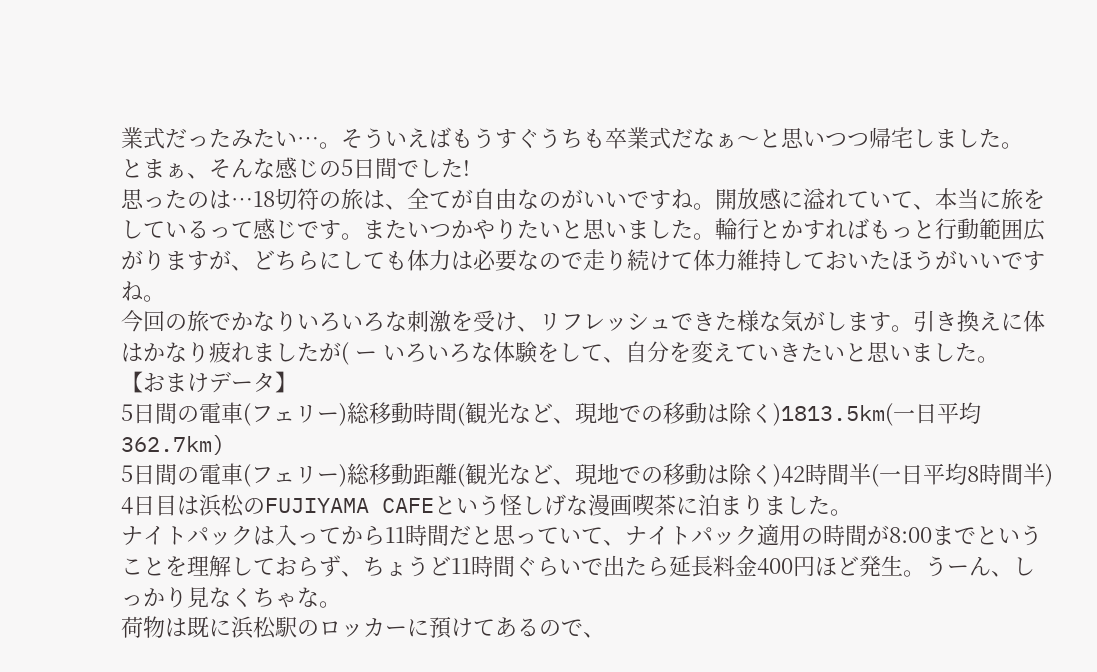業式だったみたい…。そういえばもうすぐうちも卒業式だなぁ〜と思いつつ帰宅しました。
とまぁ、そんな感じの5日間でした!
思ったのは…18切符の旅は、全てが自由なのがいいですね。開放感に溢れていて、本当に旅をしているって感じです。またいつかやりたいと思いました。輪行とかすればもっと行動範囲広がりますが、どちらにしても体力は必要なので走り続けて体力維持しておいたほうがいいですね。
今回の旅でかなりいろいろな刺激を受け、リフレッシュできた様な気がします。引き換えに体はかなり疲れましたが( ー いろいろな体験をして、自分を変えていきたいと思いました。
【おまけデータ】
5日間の電車(フェリー)総移動時間(観光など、現地での移動は除く)1813.5km(一日平均362.7km)
5日間の電車(フェリー)総移動距離(観光など、現地での移動は除く)42時間半(一日平均8時間半)
4日目は浜松のFUJIYAMA CAFEという怪しげな漫画喫茶に泊まりました。
ナイトパックは入ってから11時間だと思っていて、ナイトパック適用の時間が8:00までということを理解しておらず、ちょうど11時間ぐらいで出たら延長料金400円ほど発生。うーん、しっかり見なくちゃな。
荷物は既に浜松駅のロッカーに預けてあるので、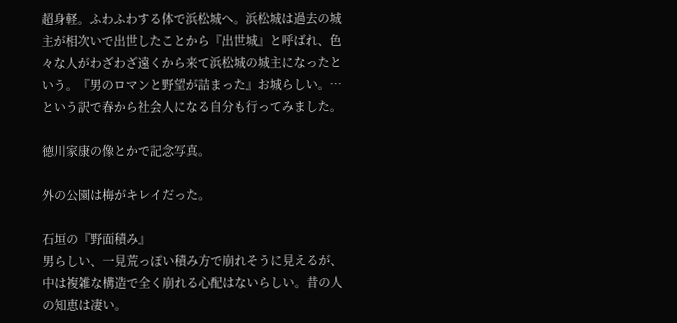超身軽。ふわふわする体で浜松城へ。浜松城は過去の城主が相次いで出世したことから『出世城』と呼ばれ、色々な人がわざわざ遠くから来て浜松城の城主になったという。『男のロマンと野望が詰まった』お城らしい。…という訳で春から社会人になる自分も行ってみました。

徳川家康の像とかで記念写真。

外の公園は梅がキレイだった。

石垣の『野面積み』
男らしい、一見荒っぽい積み方で崩れそうに見えるが、中は複雑な構造で全く崩れる心配はないらしい。昔の人の知恵は凄い。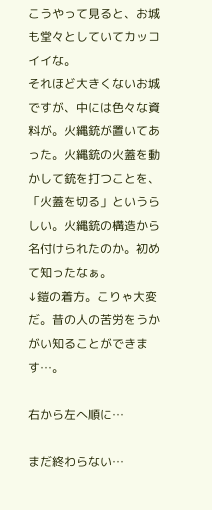こうやって見ると、お城も堂々としていてカッコイイな。
それほど大きくないお城ですが、中には色々な資料が。火縄銃が置いてあった。火縄銃の火蓋を動かして銃を打つことを、「火蓋を切る」というらしい。火縄銃の構造から名付けられたのか。初めて知ったなぁ。
↓鎧の着方。こりゃ大変だ。昔の人の苦労をうかがい知ることができます…。

右から左へ順に…

まだ終わらない…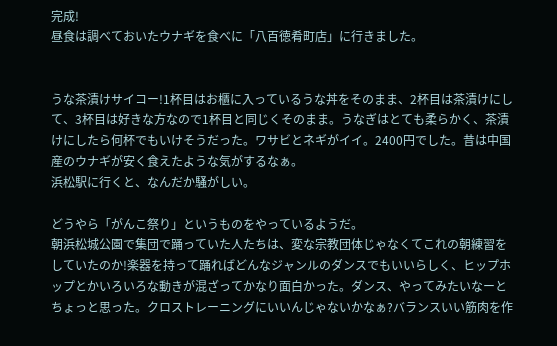完成!
昼食は調べておいたウナギを食べに「八百徳肴町店」に行きました。


うな茶漬けサイコー!1杯目はお櫃に入っているうな丼をそのまま、2杯目は茶漬けにして、3杯目は好きな方なので1杯目と同じくそのまま。うなぎはとても柔らかく、茶漬けにしたら何杯でもいけそうだった。ワサビとネギがイイ。2400円でした。昔は中国産のウナギが安く食えたような気がするなぁ。
浜松駅に行くと、なんだか騒がしい。

どうやら「がんこ祭り」というものをやっているようだ。
朝浜松城公園で集団で踊っていた人たちは、変な宗教団体じゃなくてこれの朝練習をしていたのか!楽器を持って踊ればどんなジャンルのダンスでもいいらしく、ヒップホップとかいろいろな動きが混ざってかなり面白かった。ダンス、やってみたいなーとちょっと思った。クロストレーニングにいいんじゃないかなぁ?バランスいい筋肉を作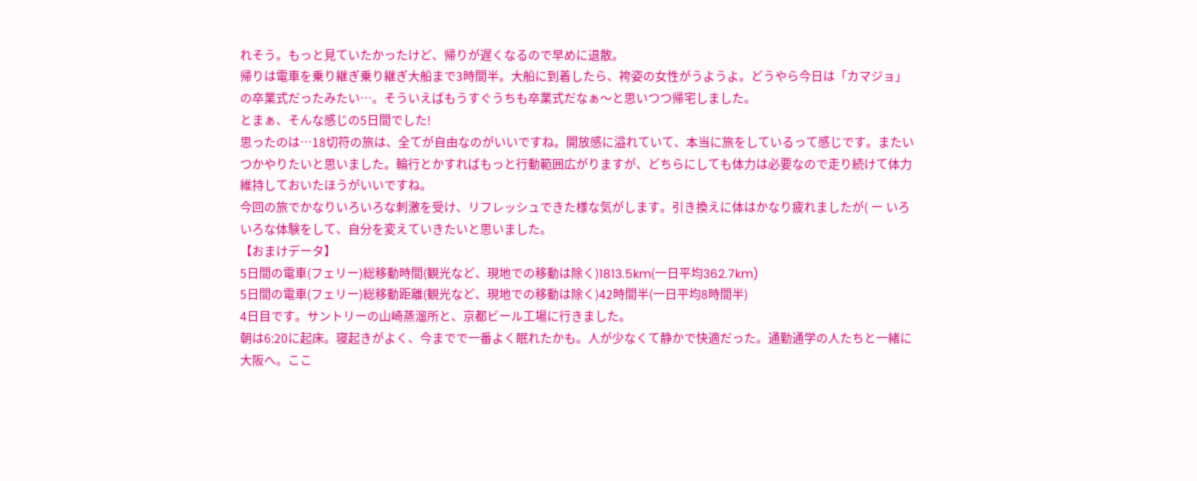れそう。もっと見ていたかったけど、帰りが遅くなるので早めに退散。
帰りは電車を乗り継ぎ乗り継ぎ大船まで3時間半。大船に到着したら、袴姿の女性がうようよ。どうやら今日は「カマジョ」の卒業式だったみたい…。そういえばもうすぐうちも卒業式だなぁ〜と思いつつ帰宅しました。
とまぁ、そんな感じの5日間でした!
思ったのは…18切符の旅は、全てが自由なのがいいですね。開放感に溢れていて、本当に旅をしているって感じです。またいつかやりたいと思いました。輪行とかすればもっと行動範囲広がりますが、どちらにしても体力は必要なので走り続けて体力維持しておいたほうがいいですね。
今回の旅でかなりいろいろな刺激を受け、リフレッシュできた様な気がします。引き換えに体はかなり疲れましたが( ー いろいろな体験をして、自分を変えていきたいと思いました。
【おまけデータ】
5日間の電車(フェリー)総移動時間(観光など、現地での移動は除く)1813.5km(一日平均362.7km)
5日間の電車(フェリー)総移動距離(観光など、現地での移動は除く)42時間半(一日平均8時間半)
4日目です。サントリーの山崎蒸溜所と、京都ビール工場に行きました。
朝は6:20に起床。寝起きがよく、今までで一番よく眠れたかも。人が少なくて静かで快適だった。通勤通学の人たちと一緒に大阪へ。ここ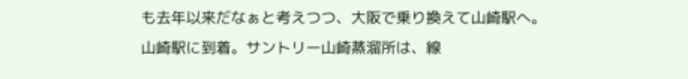も去年以来だなぁと考えつつ、大阪で乗り換えて山崎駅へ。
山崎駅に到着。サントリー山崎蒸溜所は、線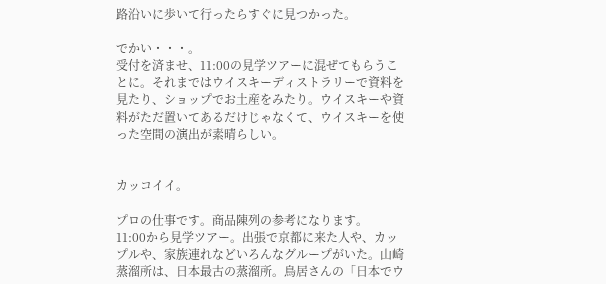路沿いに歩いて行ったらすぐに見つかった。

でかい・・・。
受付を済ませ、11:00の見学ツアーに混ぜてもらうことに。それまではウイスキーディストラリーで資料を見たり、ショップでお土産をみたり。ウイスキーや資料がただ置いてあるだけじゃなくて、ウイスキーを使った空間の演出が素晴らしい。


カッコイイ。

プロの仕事です。商品陳列の参考になります。
11:00から見学ツアー。出張で京都に来た人や、カップルや、家族連れなどいろんなグループがいた。山崎蒸溜所は、日本最古の蒸溜所。鳥居さんの「日本でウ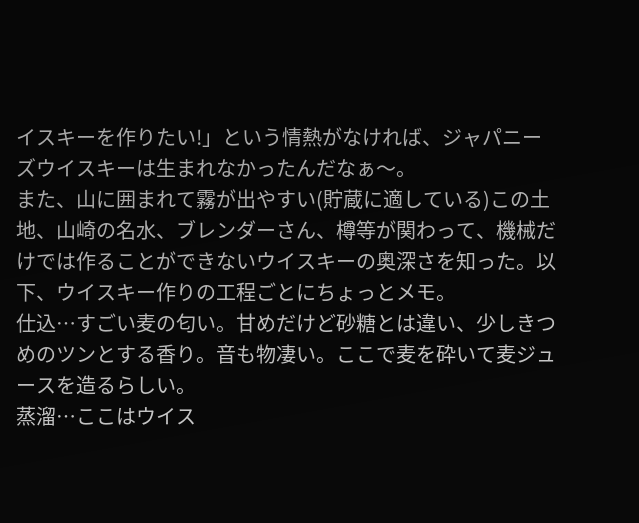イスキーを作りたい!」という情熱がなければ、ジャパニーズウイスキーは生まれなかったんだなぁ〜。
また、山に囲まれて霧が出やすい(貯蔵に適している)この土地、山崎の名水、ブレンダーさん、樽等が関わって、機械だけでは作ることができないウイスキーの奥深さを知った。以下、ウイスキー作りの工程ごとにちょっとメモ。
仕込…すごい麦の匂い。甘めだけど砂糖とは違い、少しきつめのツンとする香り。音も物凄い。ここで麦を砕いて麦ジュースを造るらしい。
蒸溜…ここはウイス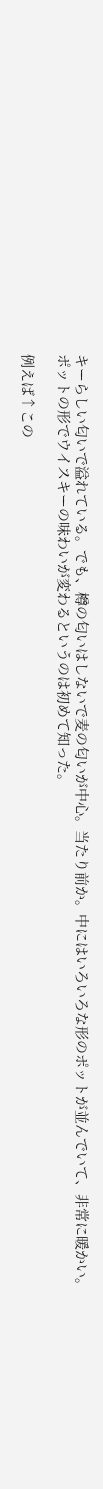キーらしい匂いで溢れている。でも、樽の匂いはしないで麦の匂いが中心。当たり前か。中にはいろいろな形のポットが並んでいて、非常に暖かい。
ポットの形でウイスキーの味わいが変わるというのは初めて知った。

例えば↑この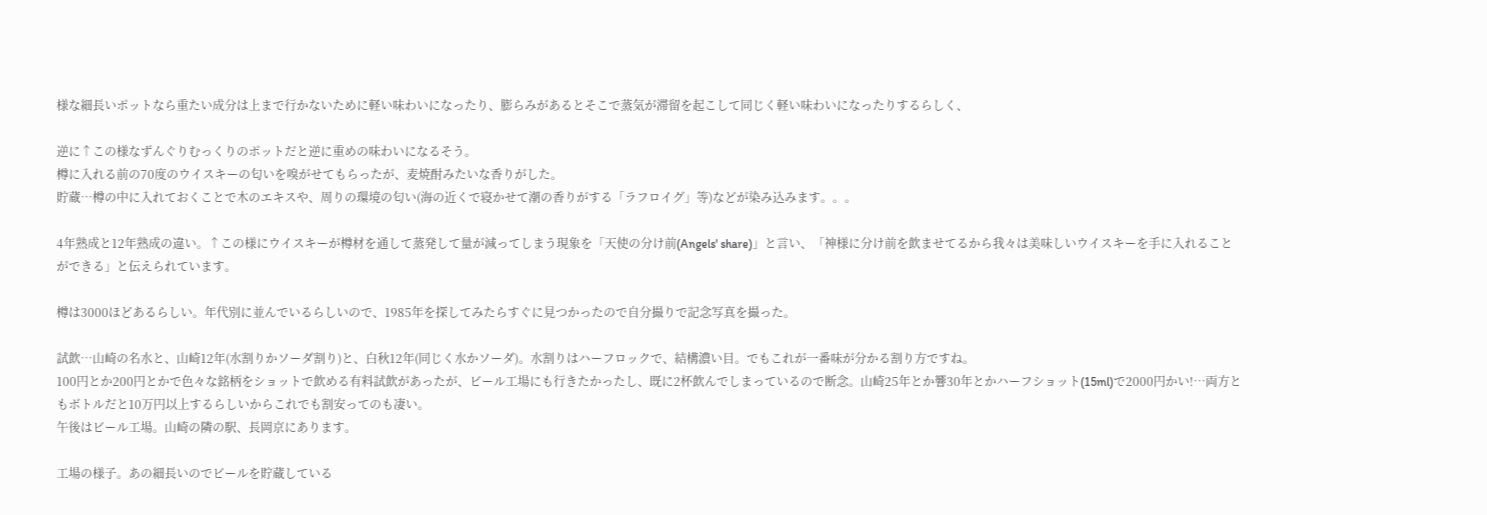様な細長いポットなら重たい成分は上まで行かないために軽い味わいになったり、膨らみがあるとそこで蒸気が滞留を起こして同じく軽い味わいになったりするらしく、

逆に↑この様なずんぐりむっくりのポットだと逆に重めの味わいになるそう。
樽に入れる前の70度のウイスキーの匂いを嗅がせてもらったが、麦焼酎みたいな香りがした。
貯蔵…樽の中に入れておくことで木のエキスや、周りの環境の匂い(海の近くで寝かせて潮の香りがする「ラフロイグ」等)などが染み込みます。。。

4年熟成と12年熟成の違い。↑この様にウイスキーが樽材を通して蒸発して量が減ってしまう現象を「天使の分け前(Angels' share)」と言い、「神様に分け前を飲ませてるから我々は美味しいウイスキーを手に入れることができる」と伝えられています。

樽は3000ほどあるらしい。年代別に並んでいるらしいので、1985年を探してみたらすぐに見つかったので自分撮りで記念写真を撮った。

試飲…山崎の名水と、山崎12年(水割りかソーダ割り)と、白秋12年(同じく水かソーダ)。水割りはハーフロックで、結構濃い目。でもこれが一番味が分かる割り方ですね。
100円とか200円とかで色々な銘柄をショットで飲める有料試飲があったが、ビール工場にも行きたかったし、既に2杯飲んでしまっているので断念。山崎25年とか響30年とかハーフショット(15ml)で2000円かい!…両方ともボトルだと10万円以上するらしいからこれでも割安ってのも凄い。
午後はビール工場。山崎の隣の駅、長岡京にあります。

工場の様子。あの細長いのでビールを貯蔵している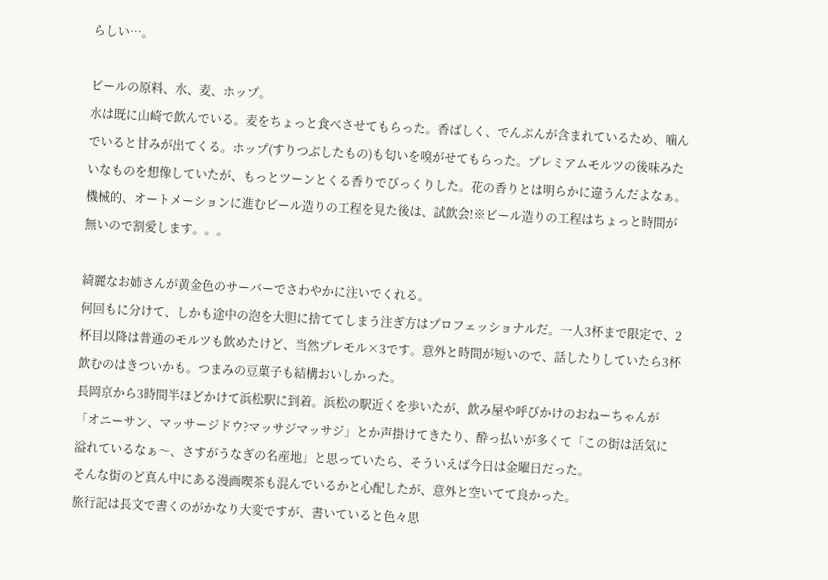らしい…。

ビールの原料、水、麦、ホップ。
水は既に山崎で飲んでいる。麦をちょっと食べさせてもらった。香ばしく、でんぷんが含まれているため、噛んでいると甘みが出てくる。ホップ(すりつぶしたもの)も匂いを嗅がせてもらった。プレミアムモルツの後味みたいなものを想像していたが、もっとツーンとくる香りでびっくりした。花の香りとは明らかに違うんだよなぁ。
機械的、オートメーションに進むビール造りの工程を見た後は、試飲会!※ビール造りの工程はちょっと時間が無いので割愛します。。。

綺麗なお姉さんが黄金色のサーバーでさわやかに注いでくれる。
何回もに分けて、しかも途中の泡を大胆に捨ててしまう注ぎ方はプロフェッショナルだ。一人3杯まで限定で、2杯目以降は普通のモルツも飲めたけど、当然プレモル×3です。意外と時間が短いので、話したりしていたら3杯飲むのはきついかも。つまみの豆菓子も結構おいしかった。
長岡京から3時間半ほどかけて浜松駅に到着。浜松の駅近くを歩いたが、飲み屋や呼びかけのおねーちゃんが「オニーサン、マッサージドウ?マッサジマッサジ」とか声掛けてきたり、酔っ払いが多くて「この街は活気に溢れているなぁ〜、さすがうなぎの名産地」と思っていたら、そういえば今日は金曜日だった。
そんな街のど真ん中にある漫画喫茶も混んでいるかと心配したが、意外と空いてて良かった。
旅行記は長文で書くのがかなり大変ですが、書いていると色々思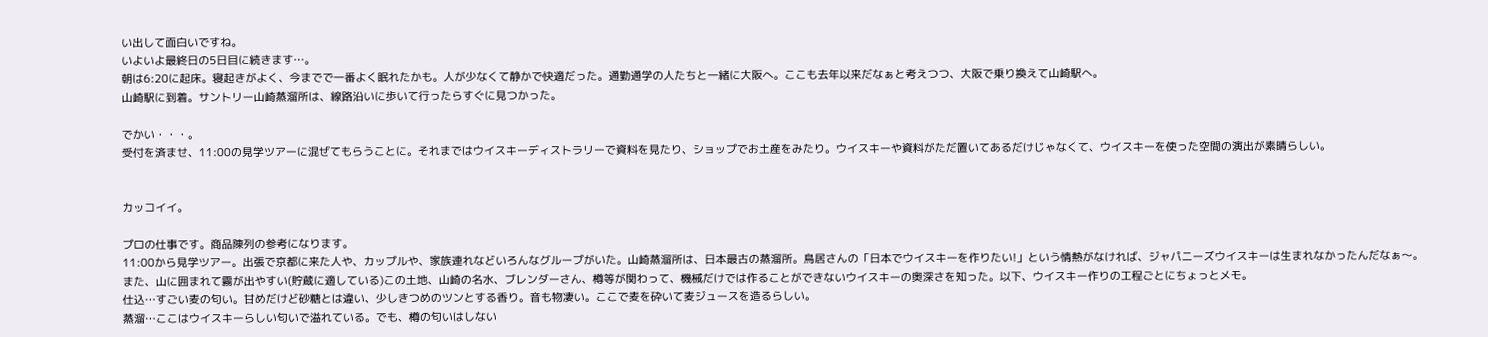い出して面白いですね。
いよいよ最終日の5日目に続きます…。
朝は6:20に起床。寝起きがよく、今までで一番よく眠れたかも。人が少なくて静かで快適だった。通勤通学の人たちと一緒に大阪へ。ここも去年以来だなぁと考えつつ、大阪で乗り換えて山崎駅へ。
山崎駅に到着。サントリー山崎蒸溜所は、線路沿いに歩いて行ったらすぐに見つかった。

でかい・・・。
受付を済ませ、11:00の見学ツアーに混ぜてもらうことに。それまではウイスキーディストラリーで資料を見たり、ショップでお土産をみたり。ウイスキーや資料がただ置いてあるだけじゃなくて、ウイスキーを使った空間の演出が素晴らしい。


カッコイイ。

プロの仕事です。商品陳列の参考になります。
11:00から見学ツアー。出張で京都に来た人や、カップルや、家族連れなどいろんなグループがいた。山崎蒸溜所は、日本最古の蒸溜所。鳥居さんの「日本でウイスキーを作りたい!」という情熱がなければ、ジャパニーズウイスキーは生まれなかったんだなぁ〜。
また、山に囲まれて霧が出やすい(貯蔵に適している)この土地、山崎の名水、ブレンダーさん、樽等が関わって、機械だけでは作ることができないウイスキーの奥深さを知った。以下、ウイスキー作りの工程ごとにちょっとメモ。
仕込…すごい麦の匂い。甘めだけど砂糖とは違い、少しきつめのツンとする香り。音も物凄い。ここで麦を砕いて麦ジュースを造るらしい。
蒸溜…ここはウイスキーらしい匂いで溢れている。でも、樽の匂いはしない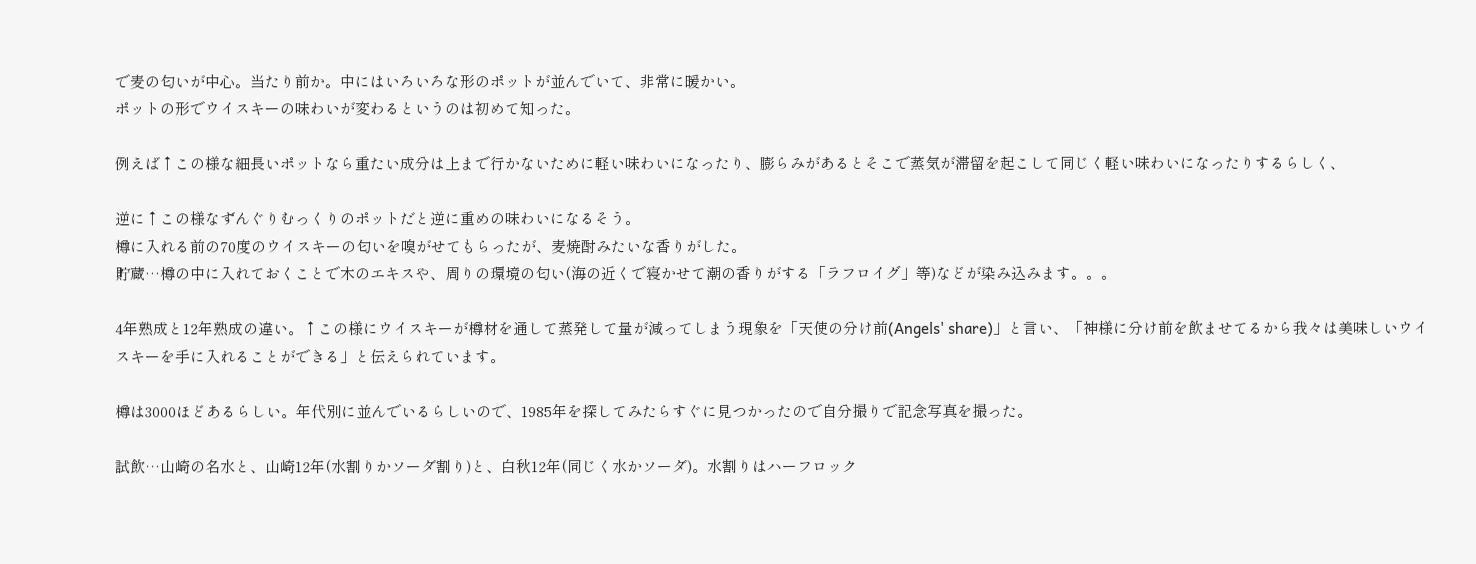で麦の匂いが中心。当たり前か。中にはいろいろな形のポットが並んでいて、非常に暖かい。
ポットの形でウイスキーの味わいが変わるというのは初めて知った。

例えば↑この様な細長いポットなら重たい成分は上まで行かないために軽い味わいになったり、膨らみがあるとそこで蒸気が滞留を起こして同じく軽い味わいになったりするらしく、

逆に↑この様なずんぐりむっくりのポットだと逆に重めの味わいになるそう。
樽に入れる前の70度のウイスキーの匂いを嗅がせてもらったが、麦焼酎みたいな香りがした。
貯蔵…樽の中に入れておくことで木のエキスや、周りの環境の匂い(海の近くで寝かせて潮の香りがする「ラフロイグ」等)などが染み込みます。。。

4年熟成と12年熟成の違い。↑この様にウイスキーが樽材を通して蒸発して量が減ってしまう現象を「天使の分け前(Angels' share)」と言い、「神様に分け前を飲ませてるから我々は美味しいウイスキーを手に入れることができる」と伝えられています。

樽は3000ほどあるらしい。年代別に並んでいるらしいので、1985年を探してみたらすぐに見つかったので自分撮りで記念写真を撮った。

試飲…山崎の名水と、山崎12年(水割りかソーダ割り)と、白秋12年(同じく水かソーダ)。水割りはハーフロック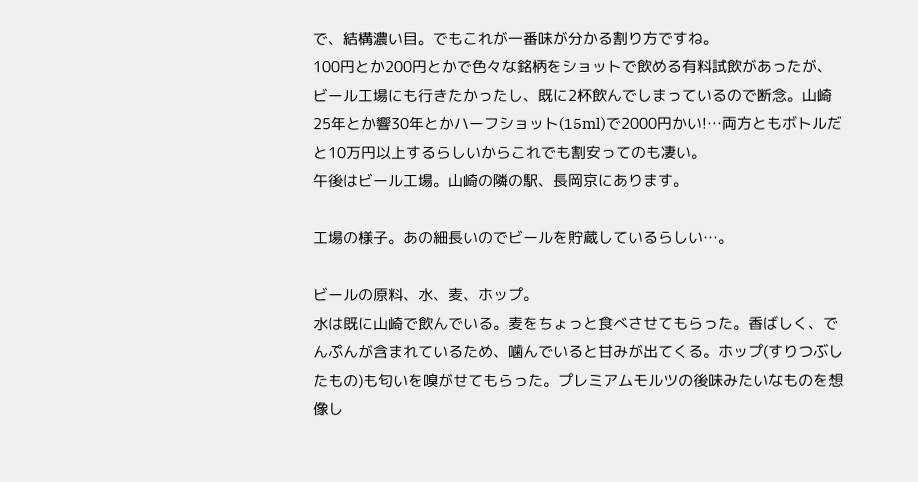で、結構濃い目。でもこれが一番味が分かる割り方ですね。
100円とか200円とかで色々な銘柄をショットで飲める有料試飲があったが、ビール工場にも行きたかったし、既に2杯飲んでしまっているので断念。山崎25年とか響30年とかハーフショット(15ml)で2000円かい!…両方ともボトルだと10万円以上するらしいからこれでも割安ってのも凄い。
午後はビール工場。山崎の隣の駅、長岡京にあります。

工場の様子。あの細長いのでビールを貯蔵しているらしい…。

ビールの原料、水、麦、ホップ。
水は既に山崎で飲んでいる。麦をちょっと食べさせてもらった。香ばしく、でんぷんが含まれているため、噛んでいると甘みが出てくる。ホップ(すりつぶしたもの)も匂いを嗅がせてもらった。プレミアムモルツの後味みたいなものを想像し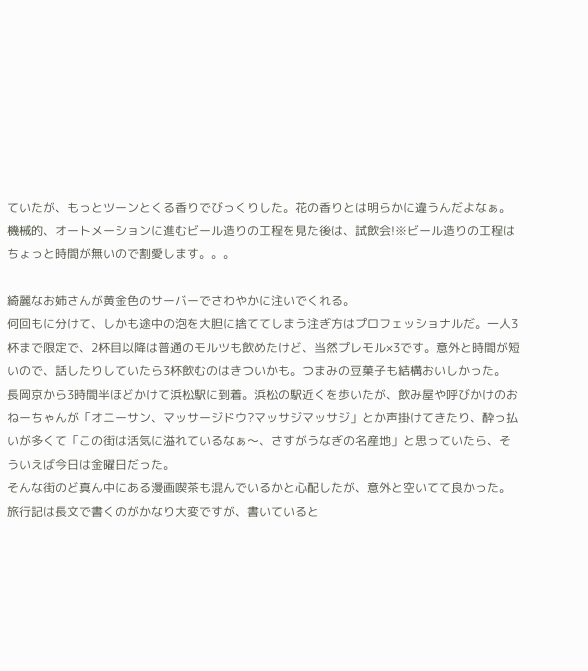ていたが、もっとツーンとくる香りでびっくりした。花の香りとは明らかに違うんだよなぁ。
機械的、オートメーションに進むビール造りの工程を見た後は、試飲会!※ビール造りの工程はちょっと時間が無いので割愛します。。。

綺麗なお姉さんが黄金色のサーバーでさわやかに注いでくれる。
何回もに分けて、しかも途中の泡を大胆に捨ててしまう注ぎ方はプロフェッショナルだ。一人3杯まで限定で、2杯目以降は普通のモルツも飲めたけど、当然プレモル×3です。意外と時間が短いので、話したりしていたら3杯飲むのはきついかも。つまみの豆菓子も結構おいしかった。
長岡京から3時間半ほどかけて浜松駅に到着。浜松の駅近くを歩いたが、飲み屋や呼びかけのおねーちゃんが「オニーサン、マッサージドウ?マッサジマッサジ」とか声掛けてきたり、酔っ払いが多くて「この街は活気に溢れているなぁ〜、さすがうなぎの名産地」と思っていたら、そういえば今日は金曜日だった。
そんな街のど真ん中にある漫画喫茶も混んでいるかと心配したが、意外と空いてて良かった。
旅行記は長文で書くのがかなり大変ですが、書いていると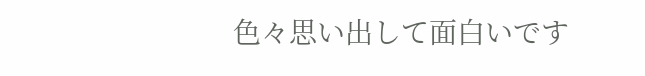色々思い出して面白いです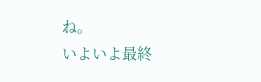ね。
いよいよ最終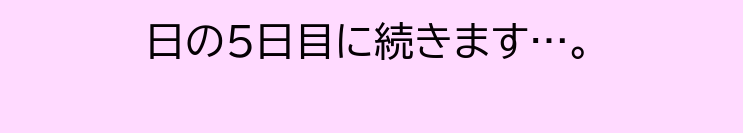日の5日目に続きます…。